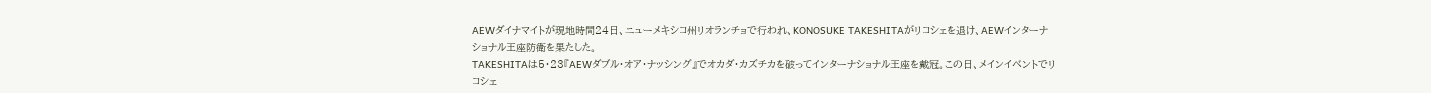AEWダイナマイトが現地時間24日、ニューメキシコ州リオランチョで行われ、KONOSUKE TAKESHITAがリコシェを退け、AEWインターナショナル王座防衛を果たした。
TAKESHITAは5・23『AEWダブル・オア・ナッシング』でオカダ・カズチカを破ってインターナショナル王座を戴冠。この日、メインイベントでリコシェ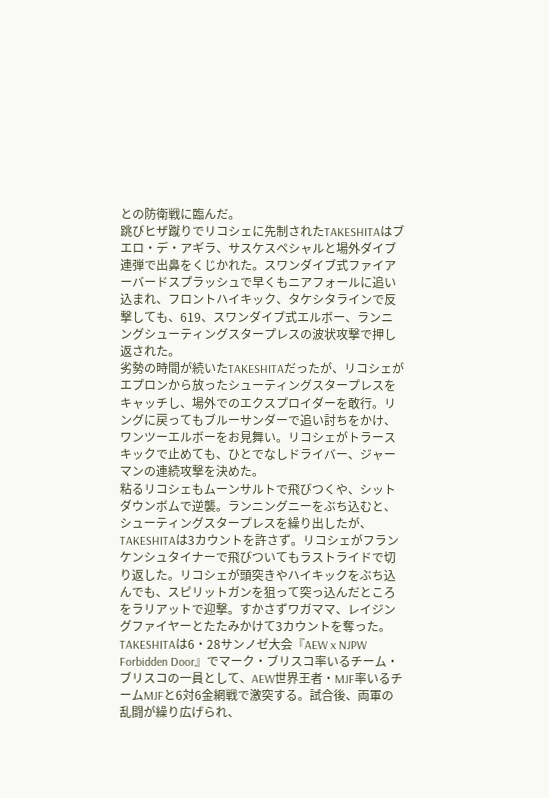との防衛戦に臨んだ。
跳びヒザ蹴りでリコシェに先制されたTAKESHITAはブエロ・デ・アギラ、サスケスペシャルと場外ダイブ連弾で出鼻をくじかれた。スワンダイブ式ファイアーバードスプラッシュで早くもニアフォールに追い込まれ、フロントハイキック、タケシタラインで反撃しても、619、スワンダイブ式エルボー、ランニングシューティングスタープレスの波状攻撃で押し返された。
劣勢の時間が続いたTAKESHITAだったが、リコシェがエプロンから放ったシューティングスタープレスをキャッチし、場外でのエクスプロイダーを敢行。リングに戻ってもブルーサンダーで追い討ちをかけ、ワンツーエルボーをお見舞い。リコシェがトラースキックで止めても、ひとでなしドライバー、ジャーマンの連続攻撃を決めた。
粘るリコシェもムーンサルトで飛びつくや、シットダウンボムで逆襲。ランニングニーをぶち込むと、シューティングスタープレスを繰り出したが、TAKESHITAは3カウントを許さず。リコシェがフランケンシュタイナーで飛びついてもラストライドで切り返した。リコシェが頭突きやハイキックをぶち込んでも、スピリットガンを狙って突っ込んだところをラリアットで迎撃。すかさずワガママ、レイジングファイヤーとたたみかけて3カウントを奪った。
TAKESHITAは6・28サンノゼ大会『AEW x NJPW Forbidden Door』でマーク・ブリスコ率いるチーム・ブリスコの一員として、AEW世界王者・MJF率いるチームMJFと6対6金網戦で激突する。試合後、両軍の乱闘が繰り広げられ、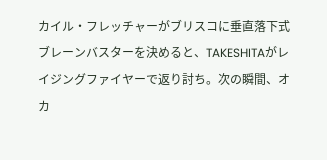カイル・フレッチャーがブリスコに垂直落下式ブレーンバスターを決めると、TAKESHITAがレイジングファイヤーで返り討ち。次の瞬間、オカ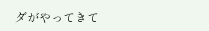ダがやってきて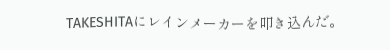TAKESHITAにレインメーカーを叩き込んだ。